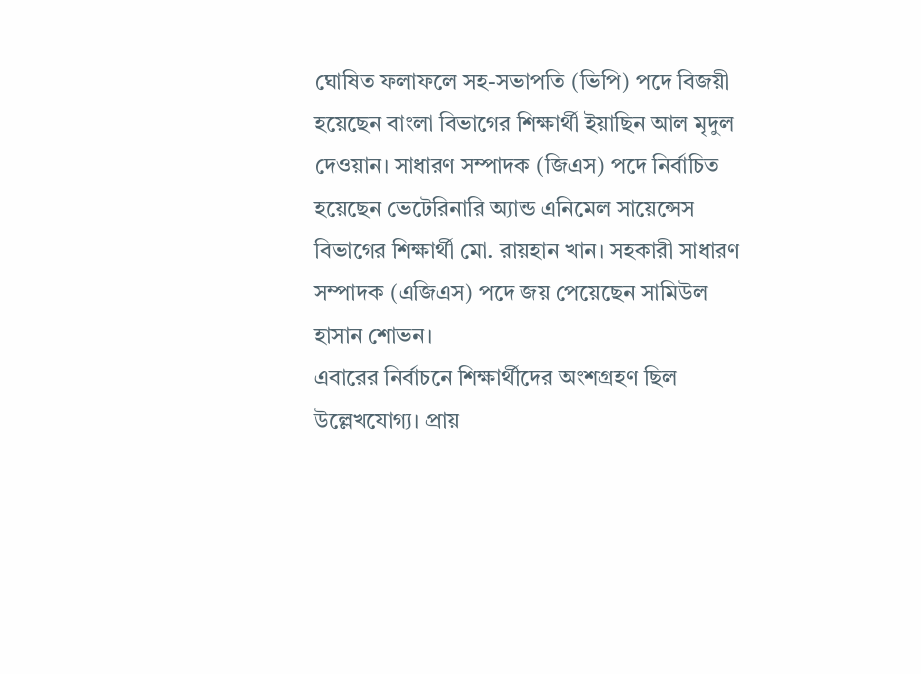ঘোষিত ফলাফলে সহ-সভাপতি (ভিপি) পদে বিজয়ী হয়েছেন বাংলা বিভাগের শিক্ষার্থী ইয়াছিন আল মৃদুল দেওয়ান। সাধারণ সম্পাদক (জিএস) পদে নির্বাচিত হয়েছেন ভেটেরিনারি অ্যান্ড এনিমেল সায়েন্সেস বিভাগের শিক্ষার্থী মো. রায়হান খান। সহকারী সাধারণ সম্পাদক (এজিএস) পদে জয় পেয়েছেন সামিউল হাসান শোভন।
এবারের নির্বাচনে শিক্ষার্থীদের অংশগ্রহণ ছিল উল্লেখযোগ্য। প্রায়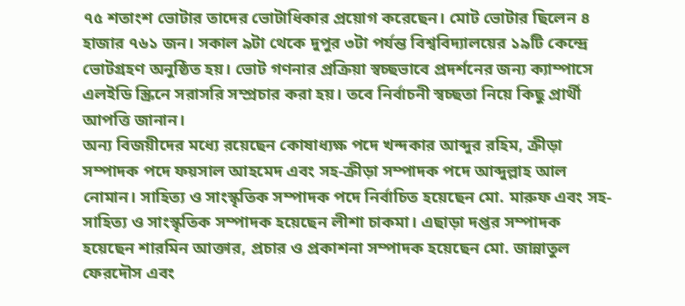৭৫ শতাংশ ভোটার তাদের ভোটাধিকার প্রয়োগ করেছেন। মোট ভোটার ছিলেন ৪ হাজার ৭৬১ জন। সকাল ৯টা থেকে দুপুর ৩টা পর্যন্ত বিশ্ববিদ্যালয়ের ১৯টি কেন্দ্রে ভোটগ্রহণ অনুষ্ঠিত হয়। ভোট গণনার প্রক্রিয়া স্বচ্ছভাবে প্রদর্শনের জন্য ক্যাম্পাসে এলইডি স্ক্রিনে সরাসরি সম্প্রচার করা হয়। তবে নির্বাচনী স্বচ্ছতা নিয়ে কিছু প্রার্থী আপত্তি জানান।
অন্য বিজয়ীদের মধ্যে রয়েছেন কোষাধ্যক্ষ পদে খন্দকার আব্দুর রহিম, ক্রীড়া সম্পাদক পদে ফয়সাল আহমেদ এবং সহ-ক্রীড়া সম্পাদক পদে আব্দুল্লাহ আল নোমান। সাহিত্য ও সাংস্কৃতিক সম্পাদক পদে নির্বাচিত হয়েছেন মো. মারুফ এবং সহ-সাহিত্য ও সাংস্কৃতিক সম্পাদক হয়েছেন লীশা চাকমা। এছাড়া দপ্তর সম্পাদক হয়েছেন শারমিন আক্তার, প্রচার ও প্রকাশনা সম্পাদক হয়েছেন মো. জান্নাতুল ফেরদৌস এবং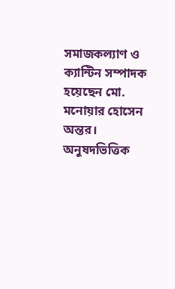সমাজকল্যাণ ও ক্যান্টিন সম্পাদক হয়েছেন মো. মনোয়ার হোসেন অন্তর।
অনুষদভিত্তিক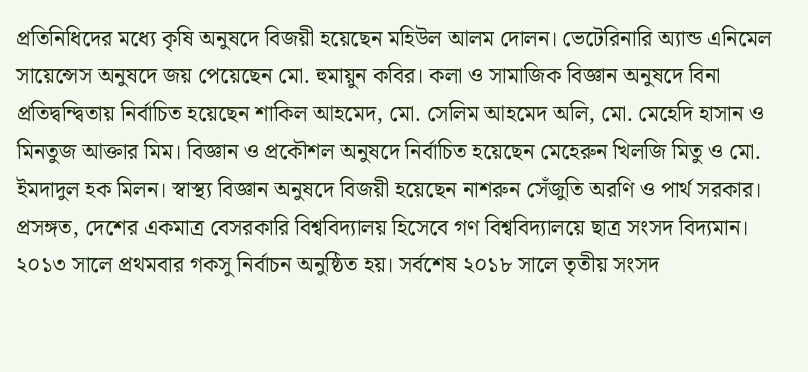প্রতিনিধিদের মধ্যে কৃষি অনুষদে বিজয়ী হয়েছেন মহিউল আলম দোলন। ভেটেরিনারি অ্যান্ড এনিমেল সায়েন্সেস অনুষদে জয় পেয়েছেন মো. হুমায়ুন কবির। কলা ও সামাজিক বিজ্ঞান অনুষদে বিনা প্রতিদ্বন্দ্বিতায় নির্বাচিত হয়েছেন শাকিল আহমেদ, মো. সেলিম আহমেদ অলি, মো. মেহেদি হাসান ও মিনতুজ আক্তার মিম। বিজ্ঞান ও প্রকৌশল অনুষদে নির্বাচিত হয়েছেন মেহেরুন খিলজি মিতু ও মো. ইমদাদুল হক মিলন। স্বাস্থ্য বিজ্ঞান অনুষদে বিজয়ী হয়েছেন নাশরুন সেঁজুতি অরণি ও পার্থ সরকার।
প্রসঙ্গত, দেশের একমাত্র বেসরকারি বিশ্ববিদ্যালয় হিসেবে গণ বিশ্ববিদ্যালয়ে ছাত্র সংসদ বিদ্যমান। ২০১৩ সালে প্রথমবার গকসু নির্বাচন অনুষ্ঠিত হয়। সর্বশেষ ২০১৮ সালে তৃতীয় সংসদ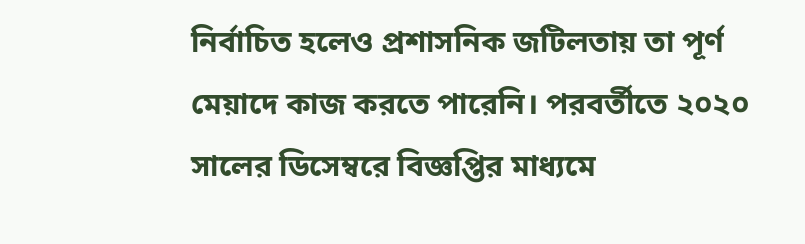নির্বাচিত হলেও প্রশাসনিক জটিলতায় তা পূর্ণ মেয়াদে কাজ করতে পারেনি। পরবর্তীতে ২০২০ সালের ডিসেম্বরে বিজ্ঞপ্তির মাধ্যমে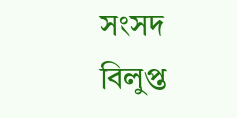সংসদ বিলুপ্ত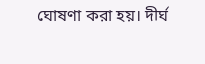ঘোষণা করা হয়। দীর্ঘ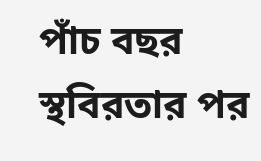পাঁচ বছর স্থবিরতার পর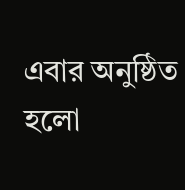এবার অনুষ্ঠিত হলো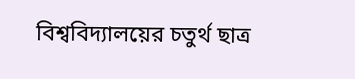বিশ্ববিদ্যালয়ের চতুর্থ ছাত্র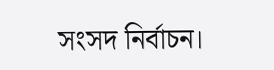সংসদ নির্বাচন।